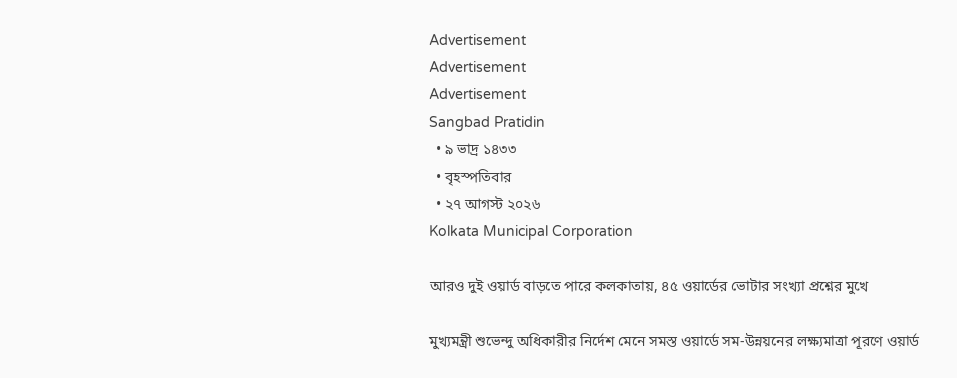Advertisement
Advertisement
Advertisement
Sangbad Pratidin
  • ৯ ভাদ্র ১৪৩৩
  • বৃহস্পতিবার
  • ২৭ আগস্ট ২০২৬
Kolkata Municipal Corporation

আরও দুই ওয়ার্ড বাড়তে পারে কলকাতায়, ৪৫ ওয়ার্ডের ভোটার সংখ্যা প্রশ্নের মুখে

মুখ্যমন্ত্রী শুভেন্দু অধিকারীর নির্দেশ মেনে সমস্ত ওয়ার্ডে সম-উন্নয়নের লক্ষ্যমাত্রা পূরণে ওয়ার্ড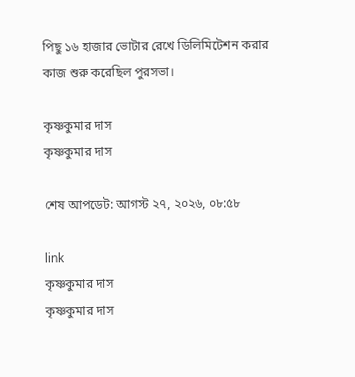পিছু ১৬ হাজার ভোটার রেখে ডিলিমিটেশন করার কাজ শুরু করেছিল পুরসভা।

কৃষ্ণকুমার দাস
কৃষ্ণকুমার দাস

শেষ আপডেট: আগস্ট ২৭, ২০২৬, ০৮:৫৮

link
কৃষ্ণকুমার দাস
কৃষ্ণকুমার দাস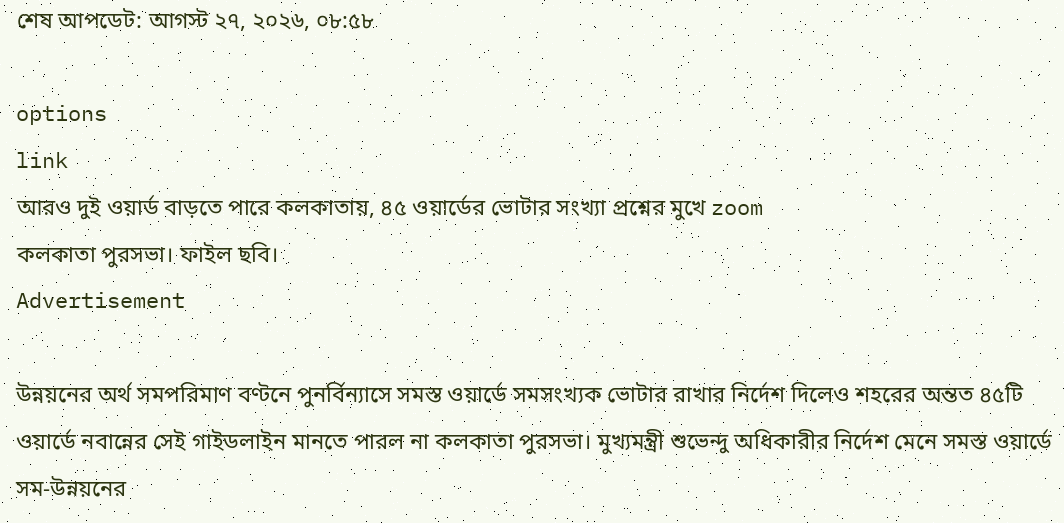শেষ আপডেট: আগস্ট ২৭, ২০২৬, ০৮:৫৮

options
link
আরও দুই ওয়ার্ড বাড়তে পারে কলকাতায়, ৪৫ ওয়ার্ডের ভোটার সংখ্যা প্রশ্নের মুখে zoom
কলকাতা পুরসভা। ফাইল ছবি।
Advertisement

উন্নয়নের অর্থ সমপরিমাণ বণ্টনে পুনর্বিন্যাসে সমস্ত ওয়ার্ডে সমসংখ্যক ভোটার রাখার নির্দেশ দিলেও শহরের অন্তত ৪৫টি ওয়ার্ডে নবান্নের সেই গাইডলাইন মানতে পারল না কলকাতা পুরসভা। মুখ্যমন্ত্রী শুভেন্দু অধিকারীর নির্দেশ মেনে সমস্ত ওয়ার্ডে সম-উন্নয়নের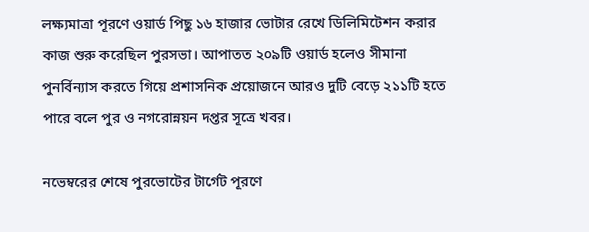লক্ষ্যমাত্রা পূরণে ওয়ার্ড পিছু ১৬ হাজার ভোটার রেখে ডিলিমিটেশন করার কাজ শুরু করেছিল পুরসভা। আপাতত ২০৯টি ওয়ার্ড হলেও সীমানা পুনর্বিন্যাস করতে গিয়ে প্রশাসনিক প্রয়োজনে আরও দুটি বেড়ে ২১১টি হতে পারে বলে পুর ও নগরোন্নয়ন দপ্তর সূত্রে খবর।

নভেম্বরের শেষে পুরভোটের টার্গেট পূরণে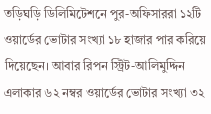তড়িঘড়ি ডিলিমিটেশনে পুর-অফিসাররা ১২টি ওয়ার্ডের ভোটার সংখ্যা ১৮ হাজার পার করিয়ে দিয়েছেন। আবার রিপন স্ট্রিট-আলিমুদ্দিন এলাকার ৬২ নম্বর ওয়ার্ডের ভোটার সংখ্যা ৩২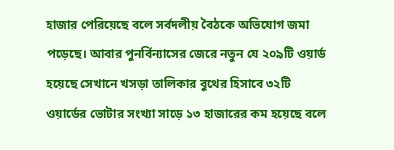হাজার পেরিয়েছে বলে সর্বদলীয় বৈঠকে অভিযোগ জমা পড়েছে। আবার পুনর্বিন্যাসের জেরে নতুন যে ২০৯টি ওয়ার্ড হয়েছে সেখানে খসড়া তালিকার বুথের হিসাবে ৩২টি ওয়ার্ডের ভোটার সংখ্যা সাড়ে ১৩ হাজারের কম হয়েছে বলে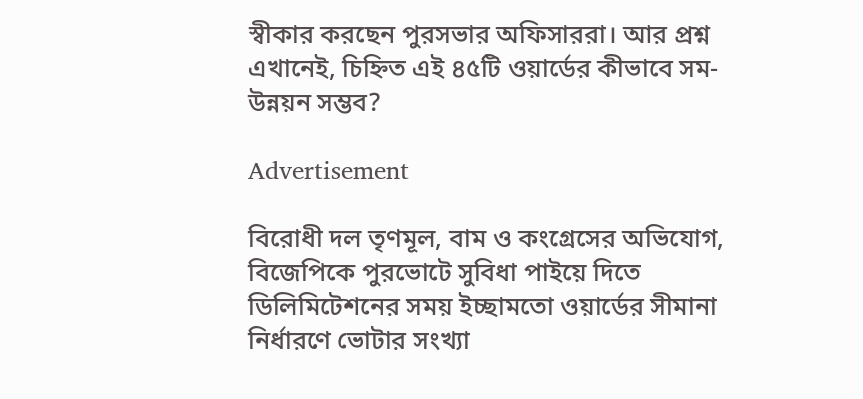স্বীকার করছেন পুরসভার অফিসাররা। আর প্রশ্ন এখানেই, চিহ্নিত এই ৪৫টি ওয়ার্ডের কীভাবে সম-উন্নয়ন সম্ভব?

Advertisement

বিরোধী দল তৃণমূল, বাম ও কংগ্রেসের অভিযোগ, বিজেপিকে পুরভোটে সুবিধা পাইয়ে দিতে ডিলিমিটেশনের সময় ইচ্ছামতো ওয়ার্ডের সীমানা নির্ধারণে ভোটার সংখ্যা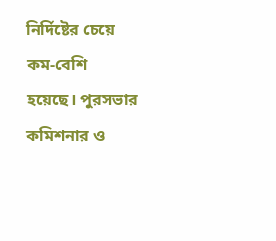নির্দিষ্টের চেয়ে কম-বেশি হয়েছে। পুরসভার কমিশনার ও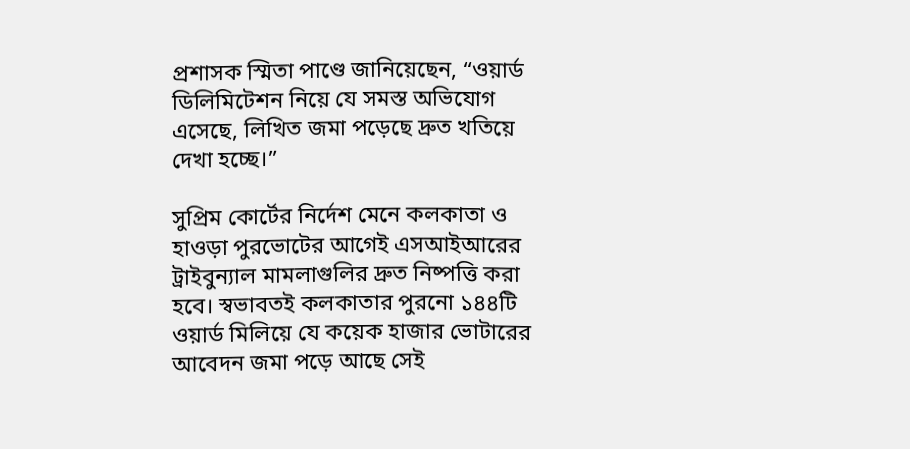প্রশাসক স্মিতা পাণ্ডে জানিয়েছেন, “ওয়ার্ড ডিলিমিটেশন নিয়ে যে সমস্ত অভিযোগ এসেছে, লিখিত জমা পড়েছে দ্রুত খতিয়ে দেখা হচ্ছে।”

সুপ্রিম কোর্টের নির্দেশ মেনে কলকাতা ও হাওড়া পুরভোটের আগেই এসআইআরের ট্রাইবুন্যাল মামলাগুলির দ্রুত নিষ্পত্তি করা হবে। স্বভাবতই কলকাতার পুরনো ১৪৪টি ওয়ার্ড মিলিয়ে যে কয়েক হাজার ভোটারের আবেদন জমা পড়ে আছে সেই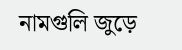নামগুলি জুড়ে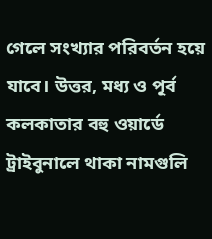গেলে সংখ্যার পরিবর্তন হয়ে যাবে। উত্তর, মধ্য ও পূর্ব কলকাতার বহু ওয়ার্ডে ট্রাইবুনালে থাকা নামগুলি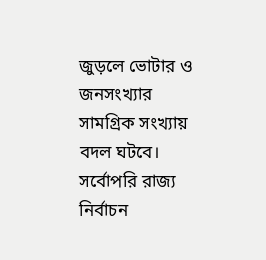জুড়লে ভোটার ও জনসংখ্যার সামগ্রিক সংখ্যায় বদল ঘটবে। সর্বোপরি রাজ্য নির্বাচন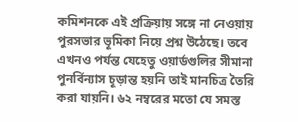কমিশনকে এই প্রক্রিয়ায় সঙ্গে না নেওয়ায় পুরসভার ভূমিকা নিয়ে প্রশ্ন উঠেছে। তবে এখনও পর্যন্ত যেহেতু ওয়ার্ডগুলির সীমানা পুনর্বিন্যাস চূড়ান্ত হয়নি তাই মানচিত্র তৈরি করা যায়নি। ৬২ নম্বরের মতো যে সমস্ত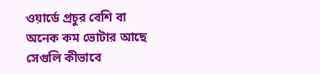ওয়ার্ডে প্রচুর বেশি বা অনেক কম ভোটার আছে সেগুলি কীভাবে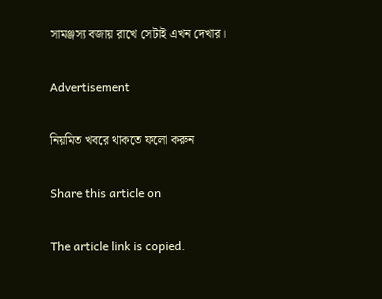সামঞ্জস্য বজায় রাখে সেটাই এখন দেখার।

Advertisement

নিয়মিত খবরে থাকতে ফলো করুন

Share this article on

The article link is copied.